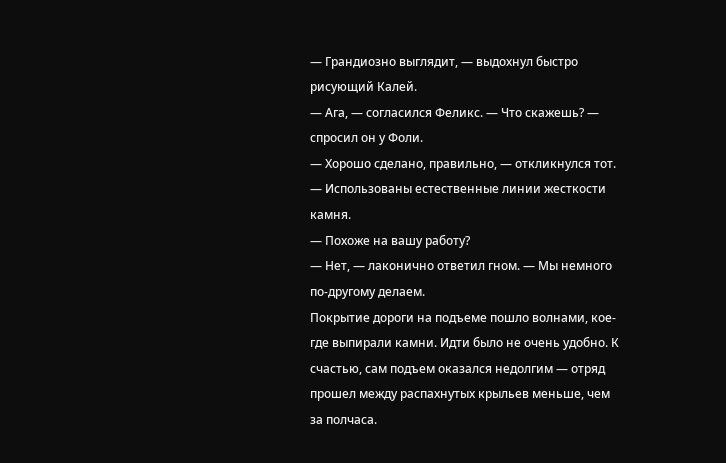— Грандиозно выглядит, — выдохнул быстро рисующий Калей.
— Ага, — согласился Феликс. — Что скажешь? — спросил он у Фоли.
— Хорошо сделано, правильно, — откликнулся тот. — Использованы естественные линии жесткости камня.
— Похоже на вашу работу?
— Нет, — лаконично ответил гном. — Мы немного по-другому делаем.
Покрытие дороги на подъеме пошло волнами, кое-где выпирали камни. Идти было не очень удобно. К счастью, сам подъем оказался недолгим — отряд прошел между распахнутых крыльев меньше, чем за полчаса.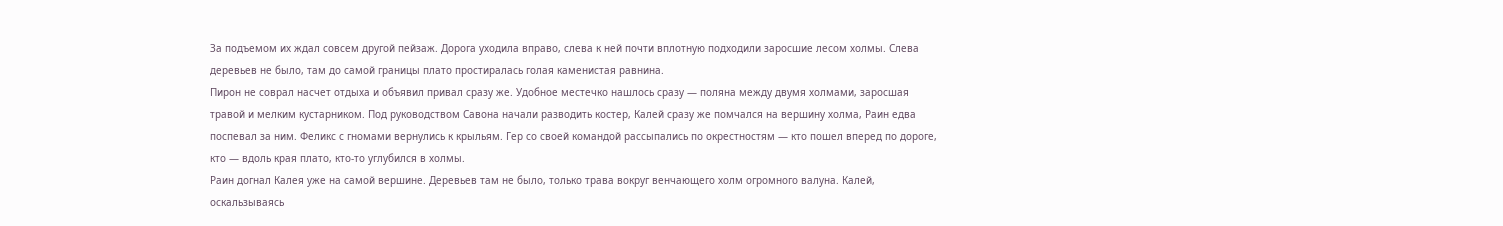За подъемом их ждал совсем другой пейзаж. Дорога уходила вправо, слева к ней почти вплотную подходили заросшие лесом холмы. Слева деревьев не было, там до самой границы плато простиралась голая каменистая равнина.
Пирон не соврал насчет отдыха и объявил привал сразу же. Удобное местечко нашлось сразу — поляна между двумя холмами, заросшая травой и мелким кустарником. Под руководством Савона начали разводить костер, Калей сразу же помчался на вершину холма, Раин едва поспевал за ним. Феликс с гномами вернулись к крыльям. Гер со своей командой рассыпались по окрестностям — кто пошел вперед по дороге, кто — вдоль края плато, кто-то углубился в холмы.
Раин догнал Калея уже на самой вершине. Деревьев там не было, только трава вокруг венчающего холм огромного валуна. Калей, оскальзываясь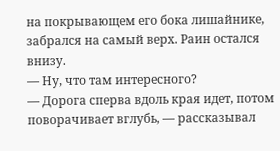на покрывающем его бока лишайнике, забрался на самый верх. Раин остался внизу.
— Ну, что там интересного?
— Дорога сперва вдоль края идет, потом поворачивает вглубь, — рассказывал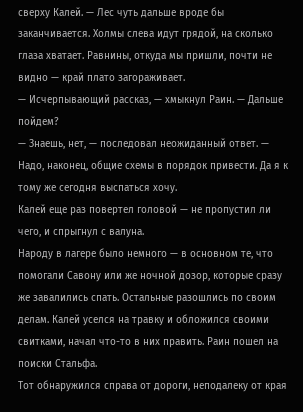сверху Калей. — Лес чуть дальше вроде бы заканчивается. Холмы слева идут грядой, на сколько глаза хватает. Равнины, откуда мы пришли, почти не видно — край плато загораживает.
— Исчерпывающий рассказ, — хмыкнул Раин. — Дальше пойдем?
— Знаешь, нет, — последовал неожиданный ответ. — Надо, наконец, общие схемы в порядок привести. Да я к тому же сегодня выспаться хочу.
Калей еще раз повертел головой — не пропустил ли чего, и спрыгнул с валуна.
Народу в лагере было немного — в основном те, что помогали Савону или же ночной дозор, которые сразу же завалились спать. Остальные разошлись по своим делам. Калей уселся на травку и обложился своими свитками, начал что-то в них править. Раин пошел на поиски Стальфа.
Тот обнаружился справа от дороги, неподалеку от края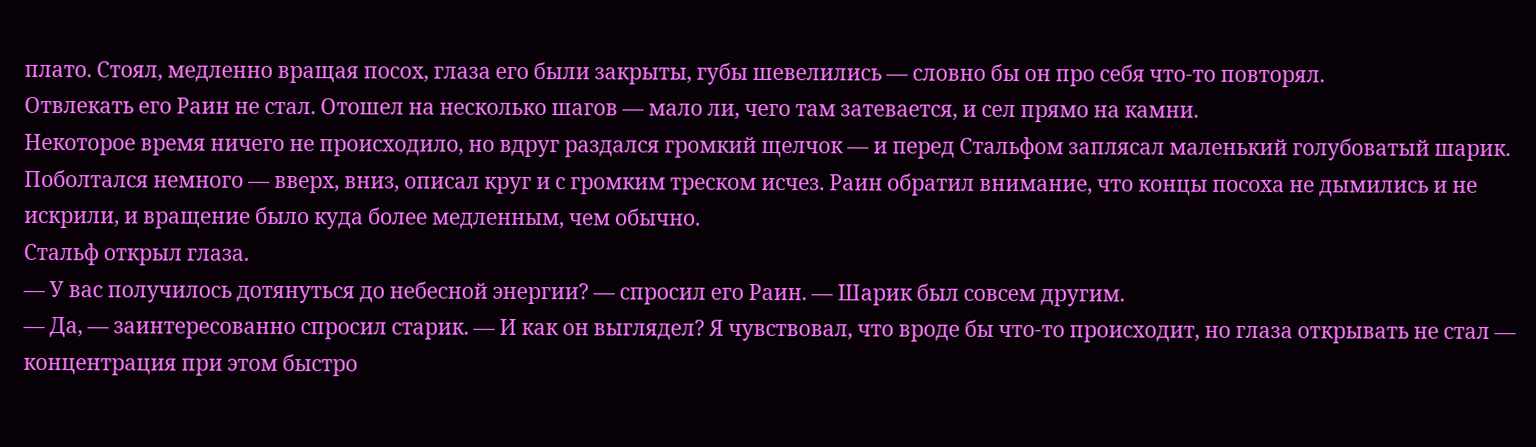плато. Стоял, медленно вращая посох, глаза его были закрыты, губы шевелились — словно бы он про себя что-то повторял.
Отвлекать его Раин не стал. Отошел на несколько шагов — мало ли, чего там затевается, и сел прямо на камни.
Некоторое время ничего не происходило, но вдруг раздался громкий щелчок — и перед Стальфом заплясал маленький голубоватый шарик. Поболтался немного — вверх, вниз, описал круг и с громким треском исчез. Раин обратил внимание, что концы посоха не дымились и не искрили, и вращение было куда более медленным, чем обычно.
Стальф открыл глаза.
— У вас получилось дотянуться до небесной энергии? — спросил его Раин. — Шарик был совсем другим.
— Да, — заинтересованно спросил старик. — И как он выглядел? Я чувствовал, что вроде бы что-то происходит, но глаза открывать не стал — концентрация при этом быстро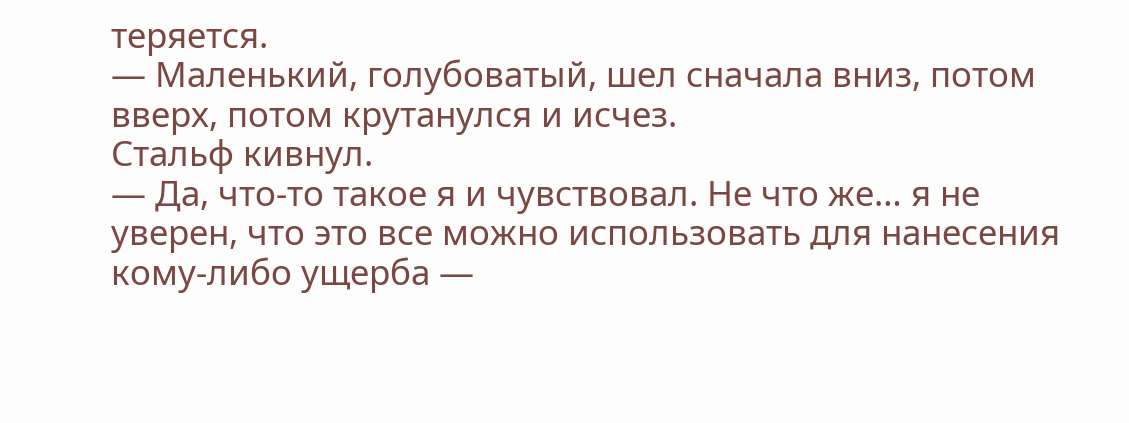теряется.
— Маленький, голубоватый, шел сначала вниз, потом вверх, потом крутанулся и исчез.
Стальф кивнул.
— Да, что-то такое я и чувствовал. Не что же… я не уверен, что это все можно использовать для нанесения кому-либо ущерба —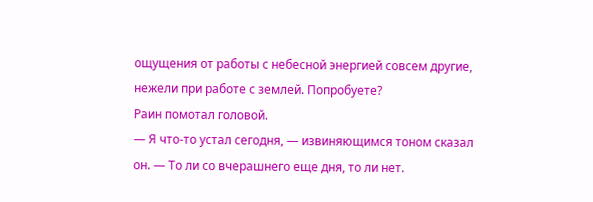ощущения от работы с небесной энергией совсем другие, нежели при работе с землей. Попробуете?
Раин помотал головой.
— Я что-то устал сегодня, — извиняющимся тоном сказал он. — То ли со вчерашнего еще дня, то ли нет.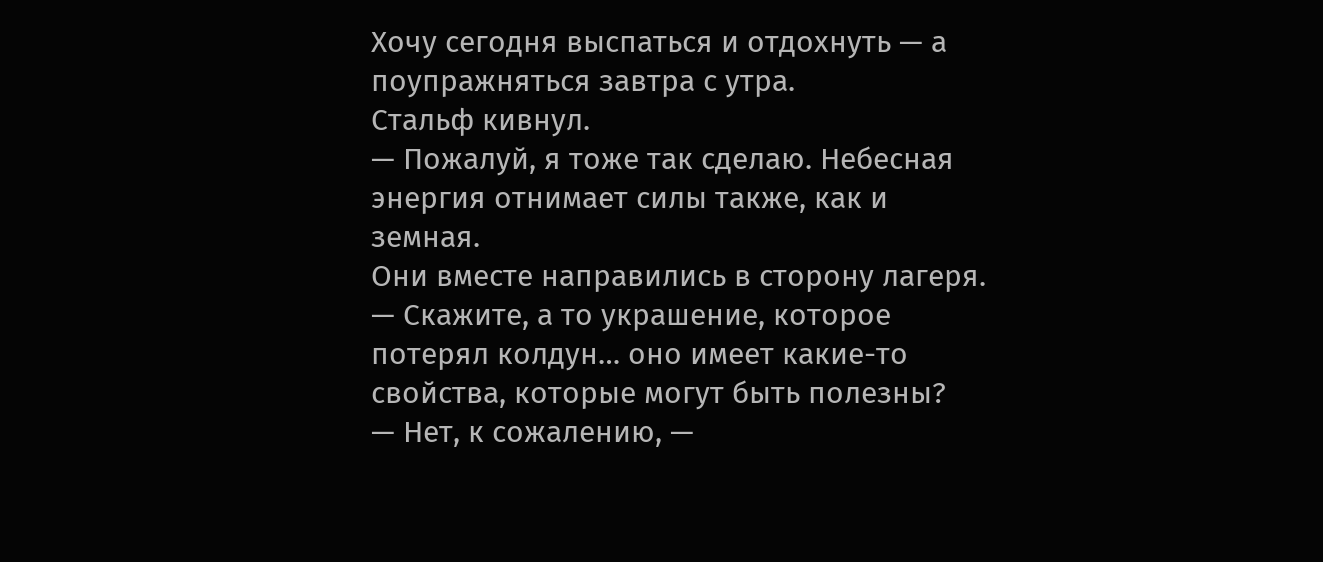Хочу сегодня выспаться и отдохнуть — а поупражняться завтра с утра.
Стальф кивнул.
— Пожалуй, я тоже так сделаю. Небесная энергия отнимает силы также, как и земная.
Они вместе направились в сторону лагеря.
— Скажите, а то украшение, которое потерял колдун… оно имеет какие-то свойства, которые могут быть полезны?
— Нет, к сожалению, —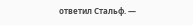ответил Стальф. —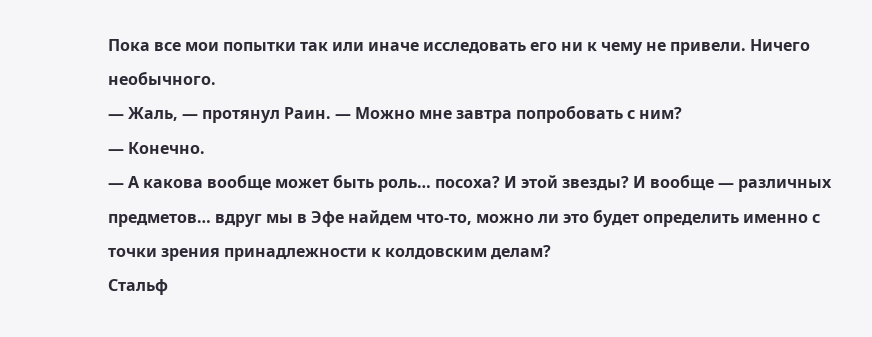Пока все мои попытки так или иначе исследовать его ни к чему не привели. Ничего необычного.
— Жаль, — протянул Раин. — Можно мне завтра попробовать с ним?
— Конечно.
— А какова вообще может быть роль… посоха? И этой звезды? И вообще — различных предметов… вдруг мы в Эфе найдем что-то, можно ли это будет определить именно с точки зрения принадлежности к колдовским делам?
Стальф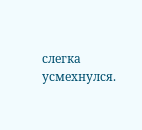слегка усмехнулся.